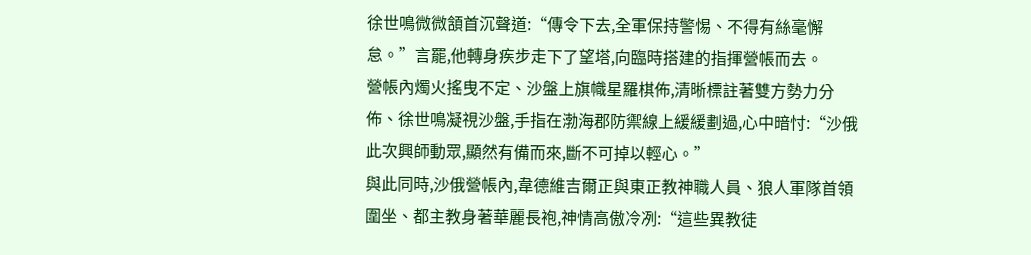徐世鳴微微頷首沉聲道:“傳令下去,全軍保持警惕、不得有絲毫懈怠。”言罷,他轉身疾步走下了望塔,向臨時搭建的指揮營帳而去。
營帳內燭火搖曳不定、沙盤上旗幟星羅棋佈,清晰標註著雙方勢力分佈、徐世鳴凝視沙盤,手指在渤海郡防禦線上緩緩劃過,心中暗忖:“沙俄此次興師動眾,顯然有備而來,斷不可掉以輕心。”
與此同時,沙俄營帳內,韋德維吉爾正與東正教神職人員、狼人軍隊首領圍坐、都主教身著華麗長袍,神情高傲冷冽:“這些異教徒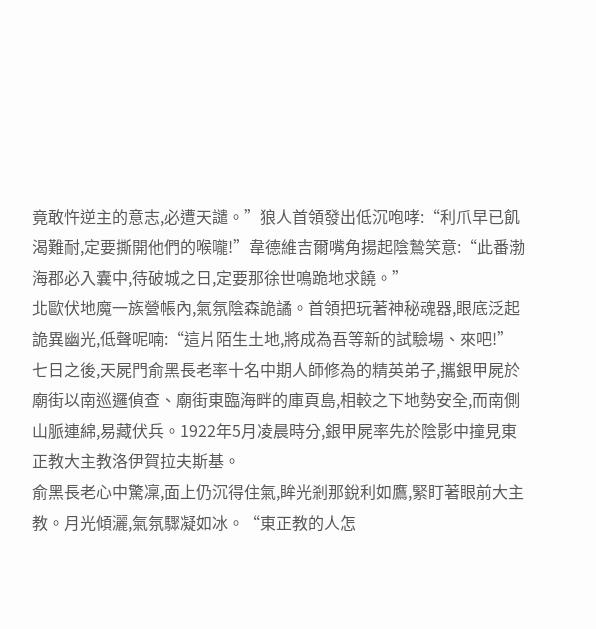竟敢忤逆主的意志,必遭天譴。”狼人首領發出低沉咆哮:“利爪早已飢渴難耐,定要撕開他們的喉嚨!”韋德維吉爾嘴角揚起陰鷙笑意:“此番渤海郡必入囊中,待破城之日,定要那徐世鳴跪地求饒。”
北歐伏地魔一族營帳內,氣氛陰森詭譎。首領把玩著神秘魂器,眼底泛起詭異幽光,低聲呢喃:“這片陌生土地,將成為吾等新的試驗場、來吧!”
七日之後,天屍門俞黑長老率十名中期人師修為的精英弟子,攜銀甲屍於廟街以南巡邏偵查、廟街東臨海畔的庫頁島,相較之下地勢安全,而南側山脈連綿,易藏伏兵。1922年5月凌晨時分,銀甲屍率先於陰影中撞見東正教大主教洛伊賀拉夫斯基。
俞黑長老心中驚凜,面上仍沉得住氣,眸光剎那銳利如鷹,緊盯著眼前大主教。月光傾灑,氣氛驟凝如冰。“東正教的人怎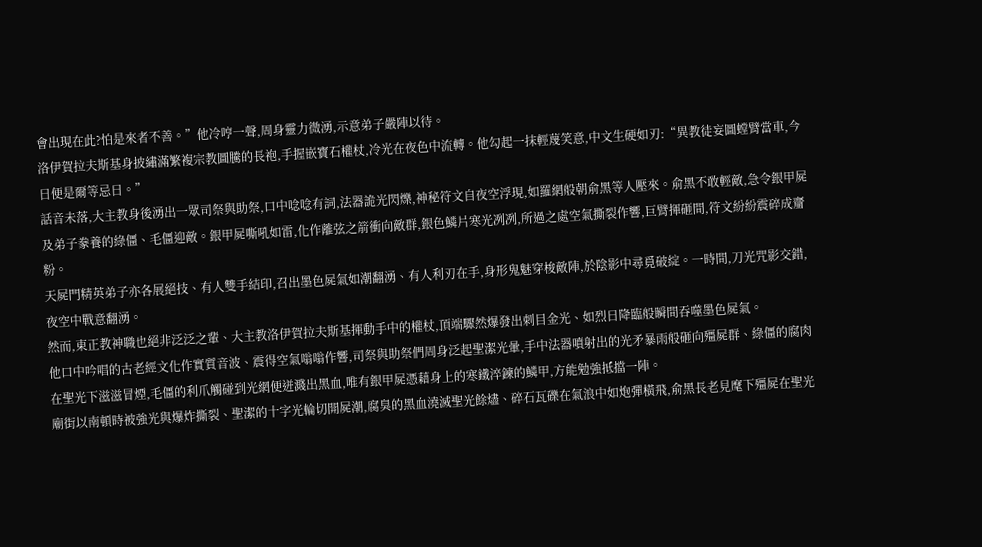會出現在此?怕是來者不善。”他冷哼一聲,周身靈力微湧,示意弟子嚴陣以待。
洛伊賀拉夫斯基身披繡滿繁複宗教圖騰的長袍,手握嵌寶石權杖,冷光在夜色中流轉。他勾起一抹輕蔑笑意,中文生硬如刃:“異教徒妄圖螳臂當車,今日便是爾等忌日。”
話音未落,大主教身後湧出一眾司祭與助祭,口中唸唸有詞,法器詭光閃爍,神秘符文自夜空浮現,如羅網般朝俞黑等人壓來。俞黑不敢輕敵,急令銀甲屍及弟子豢養的綠僵、毛僵迎敵。銀甲屍嘶吼如雷,化作離弦之箭衝向敵群,銀色鱗片寒光冽冽,所過之處空氣撕裂作響,巨臂揮砸間,符文紛紛震碎成齏粉。
天屍門精英弟子亦各展絕技、有人雙手結印,召出墨色屍氣如潮翻湧、有人利刃在手,身形鬼魅穿梭敵陣,於陰影中尋覓破綻。一時間,刀光咒影交錯,夜空中戰意翻湧。
然而,東正教神職也絕非泛泛之輩、大主教洛伊賀拉夫斯基揮動手中的權杖,頂端驟然爆發出刺目金光、如烈日降臨般瞬間吞噬墨色屍氣。
他口中吟唱的古老經文化作實質音波、震得空氣嗡嗡作響,司祭與助祭們周身泛起聖潔光暈,手中法器噴射出的光矛暴雨般砸向殭屍群、綠僵的腐肉在聖光下滋滋冒煙,毛僵的利爪觸碰到光網便迸濺出黑血,唯有銀甲屍憑藉身上的寒鐵淬鍊的鱗甲,方能勉強抵擋一陣。
廟街以南頓時被強光與爆炸撕裂、聖潔的十字光輪切開屍潮,腐臭的黑血澆滅聖光餘燼、碎石瓦礫在氣浪中如炮彈橫飛,俞黑長老見麾下殭屍在聖光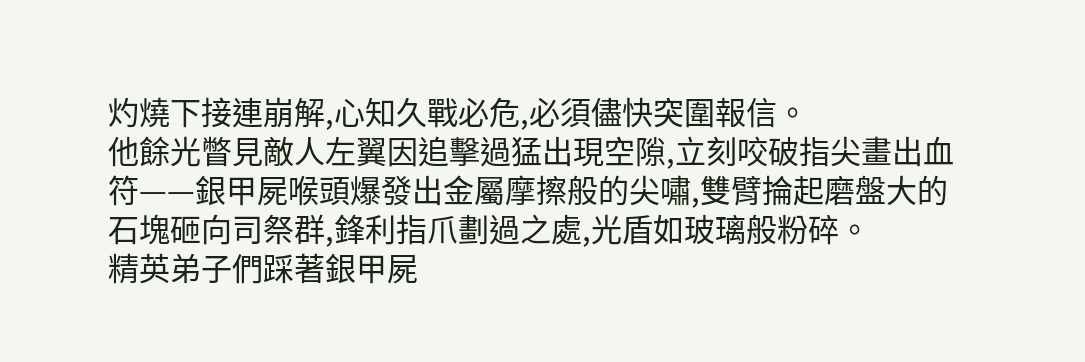灼燒下接連崩解,心知久戰必危,必須儘快突圍報信。
他餘光瞥見敵人左翼因追擊過猛出現空隙,立刻咬破指尖畫出血符——銀甲屍喉頭爆發出金屬摩擦般的尖嘯,雙臂掄起磨盤大的石塊砸向司祭群,鋒利指爪劃過之處,光盾如玻璃般粉碎。
精英弟子們踩著銀甲屍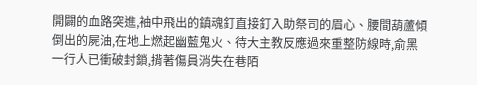開闢的血路突進,袖中飛出的鎮魂釘直接釘入助祭司的眉心、腰間葫蘆傾倒出的屍油,在地上燃起幽藍鬼火、待大主教反應過來重整防線時,俞黑一行人已衝破封鎖,揹著傷員消失在巷陌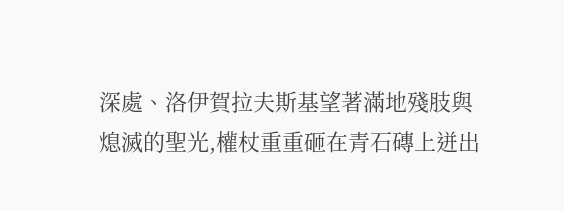深處、洛伊賀拉夫斯基望著滿地殘肢與熄滅的聖光,權杖重重砸在青石磚上迸出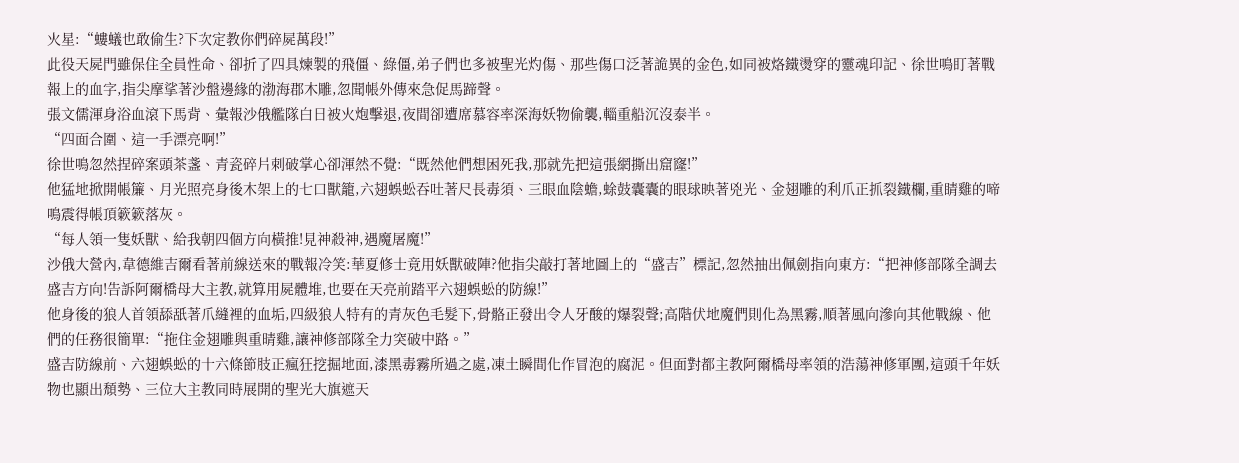火星:“螻蟻也敢偷生?下次定教你們碎屍萬段!”
此役天屍門雖保住全員性命、卻折了四具煉製的飛僵、綠僵,弟子們也多被聖光灼傷、那些傷口泛著詭異的金色,如同被烙鐵燙穿的靈魂印記、徐世鳴盯著戰報上的血字,指尖摩挲著沙盤邊緣的渤海郡木雕,忽聞帳外傳來急促馬蹄聲。
張文儒渾身浴血滾下馬背、彙報沙俄艦隊白日被火炮擊退,夜間卻遭席慕容率深海妖物偷襲,輜重船沉沒泰半。
“四面合圍、這一手漂亮啊!”
徐世鳴忽然捏碎案頭茶盞、青瓷碎片刺破掌心卻渾然不覺:“既然他們想困死我,那就先把這張網撕出窟窿!”
他猛地掀開帳簾、月光照亮身後木架上的七口獸籠,六翅蜈蚣吞吐著尺長毒須、三眼血陰蟾,蜍鼓囊囊的眼球映著兇光、金翅雕的利爪正抓裂鐵欄,重睛雞的啼鳴震得帳頂簌簌落灰。
“每人領一隻妖獸、給我朝四個方向橫推!見神殺神,遇魔屠魔!”
沙俄大營內,韋德維吉爾看著前線送來的戰報冷笑:華夏修士竟用妖獸破陣?他指尖敲打著地圖上的“盛吉”標記,忽然抽出佩劍指向東方:“把神修部隊全調去盛吉方向!告訴阿爾橋母大主教,就算用屍體堆,也要在天亮前踏平六翅蜈蚣的防線!”
他身後的狼人首領舔舐著爪縫裡的血垢,四級狼人特有的青灰色毛髮下,骨骼正發出令人牙酸的爆裂聲;高階伏地魔們則化為黑霧,順著風向滲向其他戰線、他們的任務很簡單:“拖住金翅雕與重晴雞,讓神修部隊全力突破中路。”
盛吉防線前、六翅蜈蚣的十六條節肢正瘋狂挖掘地面,漆黑毒霧所過之處,凍土瞬間化作冒泡的腐泥。但面對都主教阿爾橋母率領的浩蕩神修軍團,這頭千年妖物也顯出頹勢、三位大主教同時展開的聖光大旗遮天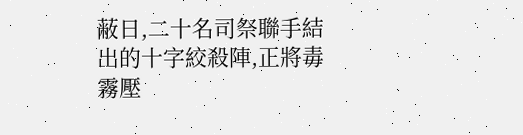蔽日,二十名司祭聯手結出的十字絞殺陣,正將毒霧壓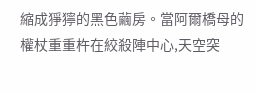縮成猙獰的黑色繭房。當阿爾橋母的權杖重重杵在絞殺陣中心,天空突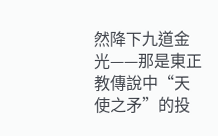然降下九道金光——那是東正教傳說中“天使之矛”的投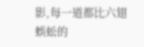影,每一道都比六翅蜈蚣的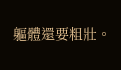軀體還要粗壯。